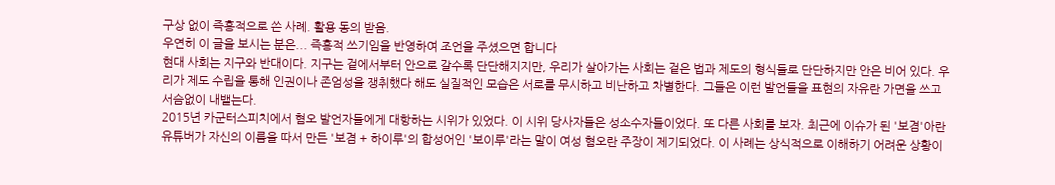구상 없이 즉흥적으로 쓴 사례. 활용 동의 받음.
우연히 이 글을 보시는 분은... 즉흥적 쓰기임을 반영하여 조언을 주셨으면 합니다
현대 사회는 지구와 반대이다. 지구는 겉에서부터 안으로 갈수록 단단해지지만, 우리가 살아가는 사회는 겉은 법과 제도의 형식들로 단단하지만 안은 비어 있다. 우리가 제도 수립을 통해 인권이나 존엄성을 쟁취했다 해도 실질적인 모습은 서로를 무시하고 비난하고 차별한다. 그들은 이런 발언들을 표현의 자유란 가면을 쓰고 서슴없이 내뱉는다.
2015년 카군터스피치에서 혐오 발언자들에게 대항하는 시위가 있었다. 이 시위 당사자들은 성소수자들이었다. 또 다른 사회를 보자. 최근에 이슈가 된 '보겸'아란 유튜버가 자신의 이름을 따서 만든 '보겸 + 하이루'의 합성어인 '보이루'라는 말이 여성 혐오란 주장이 제기되었다. 이 사례는 상식적으로 이해하기 어려운 상황이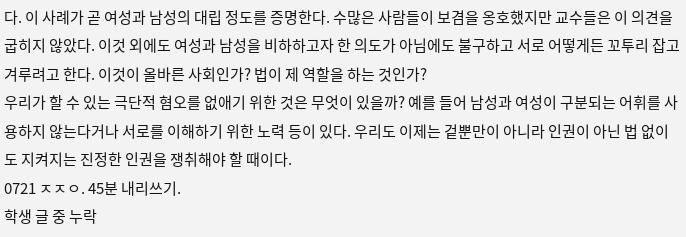다. 이 사례가 곧 여성과 남성의 대립 정도를 증명한다. 수많은 사람들이 보겸을 옹호했지만 교수들은 이 의견을 굽히지 않았다. 이것 외에도 여성과 남성을 비하하고자 한 의도가 아님에도 불구하고 서로 어떻게든 꼬투리 잡고 겨루려고 한다. 이것이 올바른 사회인가? 법이 제 역할을 하는 것인가?
우리가 할 수 있는 극단적 혐오를 없애기 위한 것은 무엇이 있을까? 예를 들어 남성과 여성이 구분되는 어휘를 사용하지 않는다거나 서로를 이해하기 위한 노력 등이 있다. 우리도 이제는 겉뿐만이 아니라 인권이 아닌 법 없이도 지켜지는 진정한 인권을 쟁취해야 할 때이다.
0721 ㅈㅈㅇ. 45분 내리쓰기.
학생 글 중 누락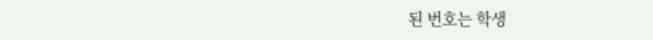된 번호는 학생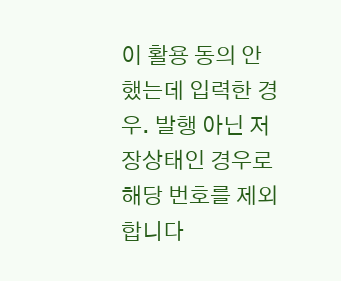이 활용 동의 안 했는데 입력한 경우. 발행 아닌 저장상태인 경우로 해당 번호를 제외합니다